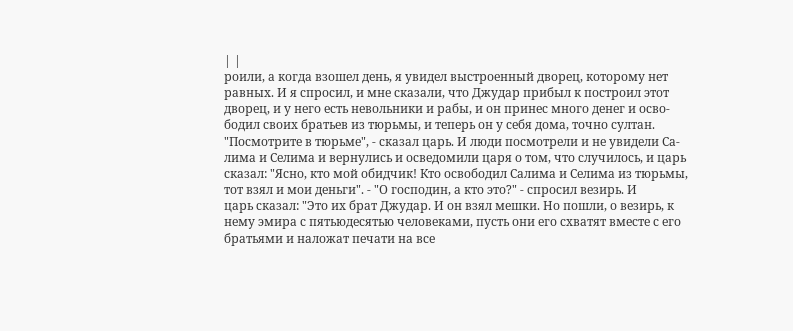| |
роили, а когда взошел день, я увидел выстроенный дворец, которому нет
равных. И я спросил, и мне сказали, что Джудар прибыл к построил этот
дворец, и у него есть невольники и рабы, и он принес много денег и осво-
бодил своих братьев из тюрьмы, и теперь он у себя дома, точно султан.
"Посмотрите в тюрьме", - сказал царь. И люди посмотрели и не увидели Са-
лима и Селима и вернулись и осведомили царя о том, что случилось, и царь
сказал: "Ясно, кто мой обидчик! Кто освободил Салима и Селима из тюрьмы,
тот взял и мои деньги". - "О господин, а кто это?" - спросил везирь. И
царь сказал: "Это их брат Джудар. И он взял мешки. Но пошли, о везирь, к
нему эмира с пятьюдесятью человеками, пусть они его схватят вместе с его
братьями и наложат печати на все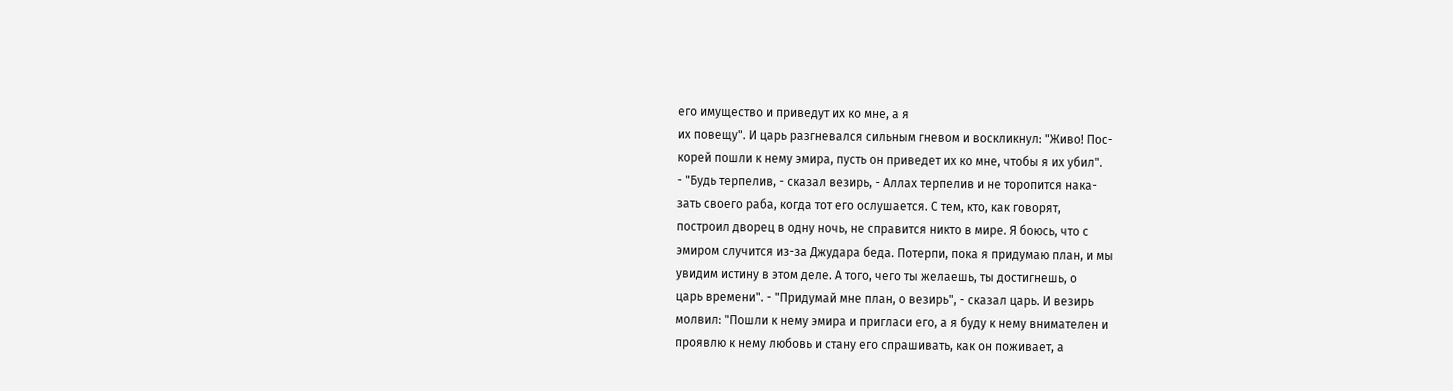его имущество и приведут их ко мне, а я
их повещу". И царь разгневался сильным гневом и воскликнул: "Живо! Пос-
корей пошли к нему эмира, пусть он приведет их ко мне, чтобы я их убил".
- "Будь терпелив, - сказал везирь, - Аллах терпелив и не торопится нака-
зать своего раба, когда тот его ослушается. С тем, кто, как говорят,
построил дворец в одну ночь, не справится никто в мире. Я боюсь, что с
эмиром случится из-за Джудара беда. Потерпи, пока я придумаю план, и мы
увидим истину в этом деле. А того, чего ты желаешь, ты достигнешь, о
царь времени". - "Придумай мне план, о везирь", - сказал царь. И везирь
молвил: "Пошли к нему эмира и пригласи его, а я буду к нему внимателен и
проявлю к нему любовь и стану его спрашивать, как он поживает, а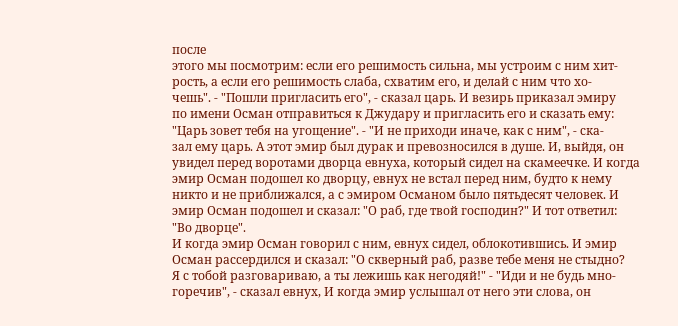после
этого мы посмотрим: если его решимость сильна, мы устроим с ним хит-
рость, а если его решимость слаба, схватим его, и делай с ним что хо-
чешь". - "Пошли пригласить его", - сказал царь. И везирь приказал эмиру
по имени Осман отправиться к Джудару и пригласить его и сказать ему:
"Царь зовет тебя на угощение". - "И не приходи иначе, как с ним", - ска-
зал ему царь. А этот эмир был дурак и превозносился в душе. И, выйдя, он
увидел перед воротами дворца евнуха, который сидел на скамеечке. И когда
эмир Осман подошел ко дворцу, евнух не встал перед ним, будто к нему
никто и не приближался, а с эмиром Османом было пятьдесят человек. И
эмир Осман подошел и сказал: "О раб, где твой господин?" И тот ответил:
"Во дворце".
И когда эмир Осман говорил с ним, евнух сидел, облокотившись. И эмир
Осман рассердился и сказал: "О скверный раб, разве тебе меня не стыдно?
Я с тобой разговариваю, а ты лежишь как негодяй!" - "Иди и не будь мно-
горечив", - сказал евнух, И когда эмир услышал от него эти слова, он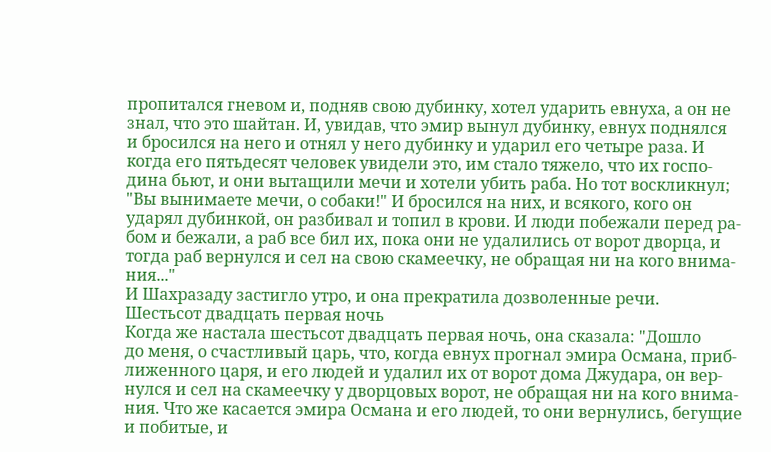пропитался гневом и, подняв свою дубинку, хотел ударить евнуха, а он не
знал, что это шайтан. И, увидав, что эмир вынул дубинку, евнух поднялся
и бросился на него и отнял у него дубинку и ударил его четыре раза. И
когда его пятьдесят человек увидели это, им стало тяжело, что их госпо-
дина бьют, и они вытащили мечи и хотели убить раба. Но тот воскликнул;
"Вы вынимаете мечи, о собаки!" И бросился на них, и всякого, кого он
ударял дубинкой, он разбивал и топил в крови. И люди побежали перед ра-
бом и бежали, а раб все бил их, пока они не удалились от ворот дворца, и
тогда раб вернулся и сел на свою скамеечку, не обращая ни на кого внима-
ния..."
И Шахразаду застигло утро, и она прекратила дозволенные речи.
Шестьсот двадцать первая ночь
Когда же настала шестьсот двадцать первая ночь, она сказала: "Дошло
до меня, о счастливый царь, что, когда евнух прогнал эмира Османа, приб-
лиженного царя, и его людей и удалил их от ворот дома Джудара, он вер-
нулся и сел на скамеечку у дворцовых ворот, не обращая ни на кого внима-
ния. Что же касается эмира Османа и его людей, то они вернулись, бегущие
и побитые, и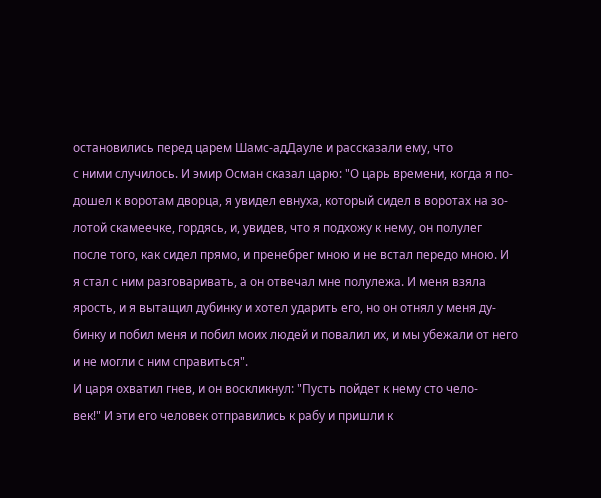остановились перед царем Шамс-адДауле и рассказали ему, что
с ними случилось. И эмир Осман сказал царю: "О царь времени, когда я по-
дошел к воротам дворца, я увидел евнуха, который сидел в воротах на зо-
лотой скамеечке, гордясь, и, увидев, что я подхожу к нему, он полулег
после того, как сидел прямо, и пренебрег мною и не встал передо мною. И
я стал с ним разговаривать, а он отвечал мне полулежа. И меня взяла
ярость, и я вытащил дубинку и хотел ударить его, но он отнял у меня ду-
бинку и побил меня и побил моих людей и повалил их, и мы убежали от него
и не могли с ним справиться".
И царя охватил гнев, и он воскликнул: "Пусть пойдет к нему сто чело-
век!" И эти его человек отправились к рабу и пришли к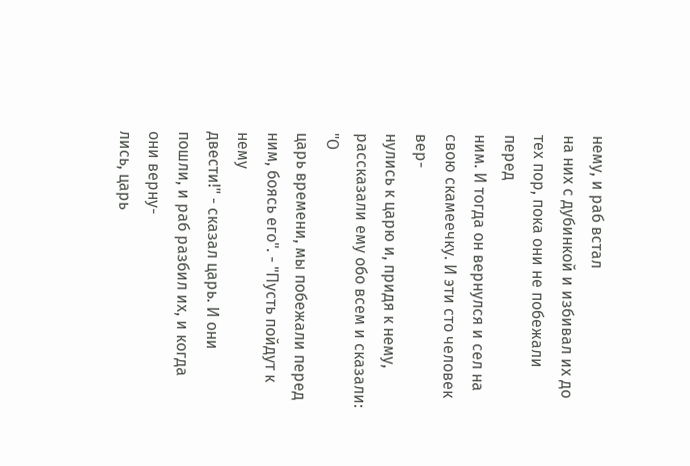нему, и раб встал
на них с дубинкой и избивал их до тех пор, пока они не побежали перед
ним. И тогда он вернулся и сел на свою скамеечку. И эти сто человек вер-
нулись к царю и, придя к нему, рассказали ему обо всем и сказали: "О
царь времени, мы побежали перед ним, боясь его". - "Пусть пойдут к нему
двести!" - сказал царь. И они пошли, и раб разбил их, и когда они верну-
лись, царь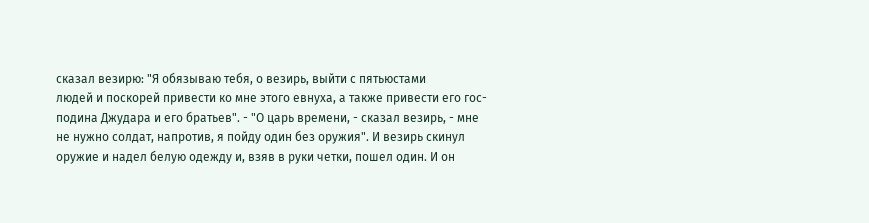сказал везирю: "Я обязываю тебя, о везирь, выйти с пятьюстами
людей и поскорей привести ко мне этого евнуха, а также привести его гос-
подина Джудара и его братьев". - "О царь времени, - сказал везирь, - мне
не нужно солдат, напротив, я пойду один без оружия". И везирь скинул
оружие и надел белую одежду и, взяв в руки четки, пошел один. И он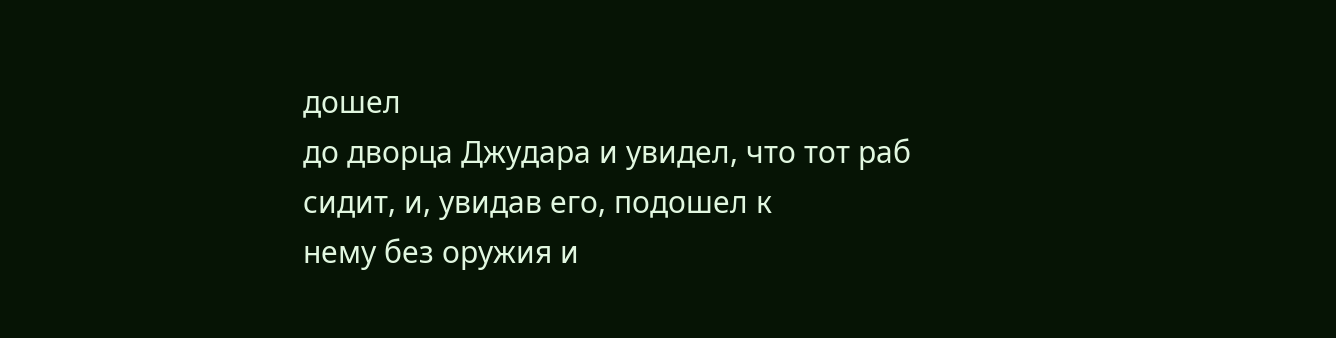дошел
до дворца Джудара и увидел, что тот раб сидит, и, увидав его, подошел к
нему без оружия и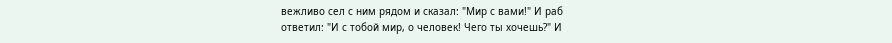вежливо сел с ним рядом и сказал: "Мир с вами!" И раб
ответил: "И с тобой мир, о человек! Чего ты хочешь?" И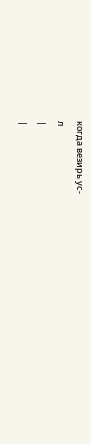когда везирь ус-
л
|
|